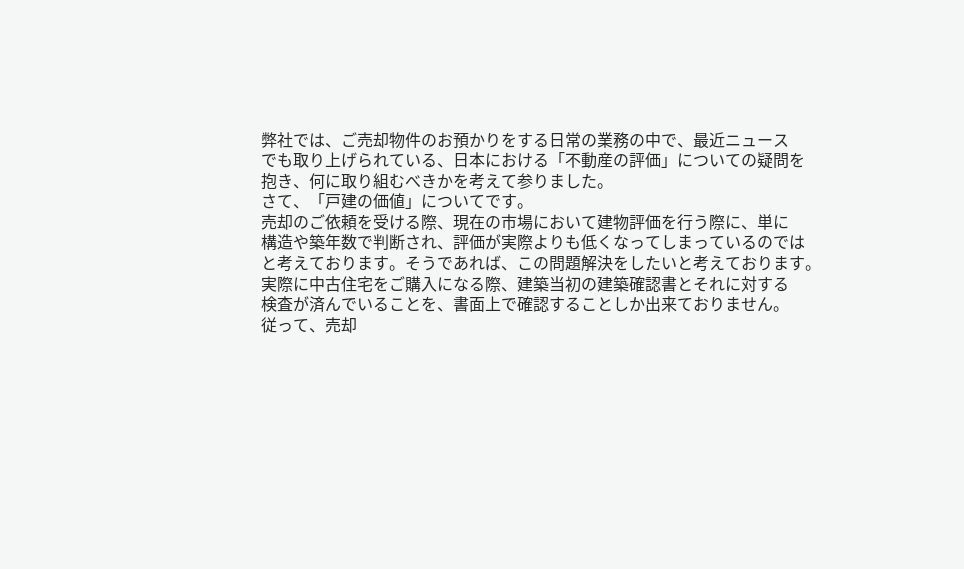弊社では、ご売却物件のお預かりをする日常の業務の中で、最近ニュース
でも取り上げられている、日本における「不動産の評価」についての疑問を
抱き、何に取り組むべきかを考えて参りました。
さて、「戸建の価値」についてです。
売却のご依頼を受ける際、現在の市場において建物評価を行う際に、単に
構造や築年数で判断され、評価が実際よりも低くなってしまっているのでは
と考えております。そうであれば、この問題解決をしたいと考えております。
実際に中古住宅をご購入になる際、建築当初の建築確認書とそれに対する
検査が済んでいることを、書面上で確認することしか出来ておりません。
従って、売却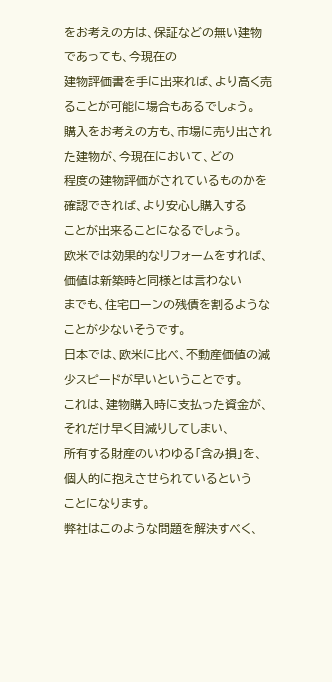をお考えの方は、保証などの無い建物であっても、今現在の
建物評価書を手に出来れば、より高く売ることが可能に場合もあるでしょう。
購入をお考えの方も、市場に売り出された建物が、今現在において、どの
程度の建物評価がされているものかを確認できれば、より安心し購入する
ことが出来ることになるでしょう。
欧米では効果的なリフォームをすれば、価値は新築時と同様とは言わない
までも、住宅ローンの残債を割るようなことが少ないそうです。
日本では、欧米に比べ、不動産価値の減少スピードが早いということです。
これは、建物購入時に支払った資金が、それだけ早く目減りしてしまい、
所有する財産のいわゆる「含み損」を、個人的に抱えさせられているという
ことになります。
弊社はこのような問題を解決すべく、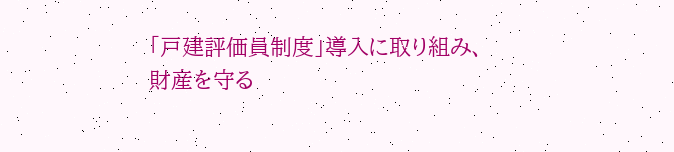「戸建評価員制度」導入に取り組み、
財産を守る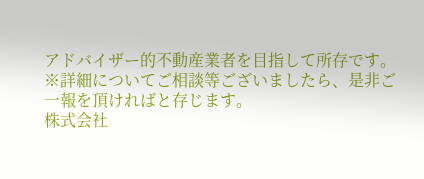アドバイザー的不動産業者を目指して所存です。
※詳細についてご相談等ございましたら、是非ご一報を頂ければと存じます。
株式会社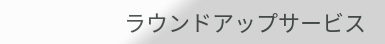ラウンドアップサービス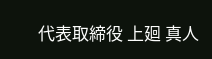代表取締役 上廻 真人